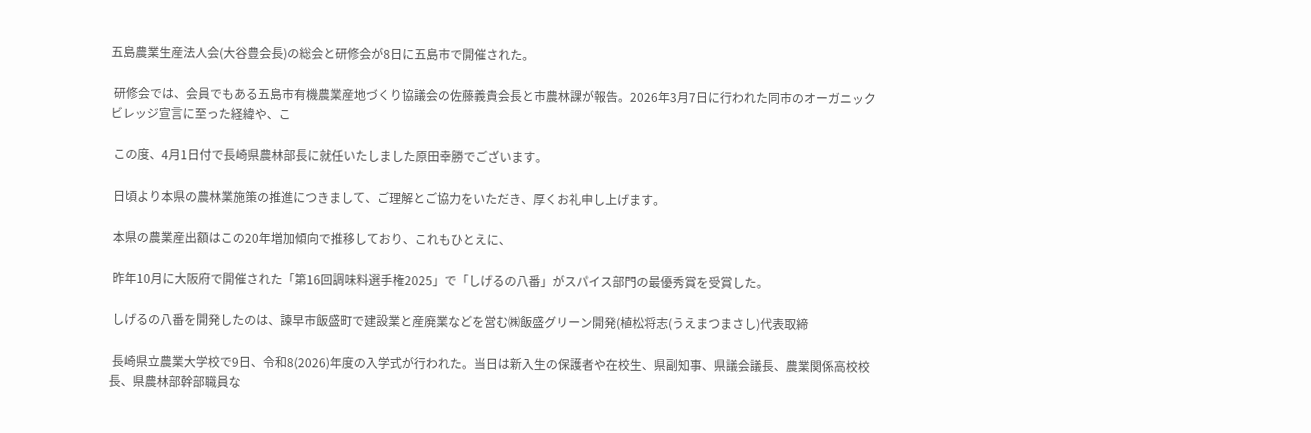五島農業生産法人会(大谷豊会長)の総会と研修会が8日に五島市で開催された。

 研修会では、会員でもある五島市有機農業産地づくり協議会の佐藤義貴会長と市農林課が報告。2026年3月7日に行われた同市のオーガニックビレッジ宣言に至った経緯や、こ

 この度、4月1日付で長崎県農林部長に就任いたしました原田幸勝でございます。

 日頃より本県の農林業施策の推進につきまして、ご理解とご協力をいただき、厚くお礼申し上げます。

 本県の農業産出額はこの20年増加傾向で推移しており、これもひとえに、

 昨年10月に大阪府で開催された「第16回調味料選手権2025」で「しげるの八番」がスパイス部門の最優秀賞を受賞した。

 しげるの八番を開発したのは、諫早市飯盛町で建設業と産廃業などを営む㈱飯盛グリーン開発(植松将志(うえまつまさし)代表取締

 長崎県立農業大学校で9日、令和8(2026)年度の入学式が行われた。当日は新入生の保護者や在校生、県副知事、県議会議長、農業関係高校校長、県農林部幹部職員な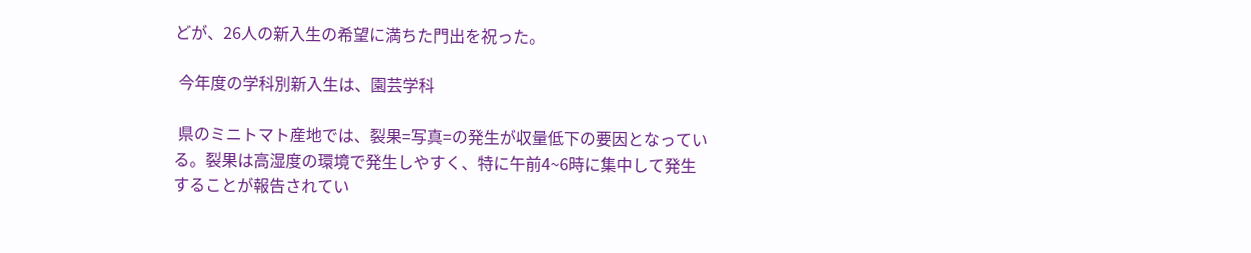どが、26人の新入生の希望に満ちた門出を祝った。

 今年度の学科別新入生は、園芸学科

 県のミニトマト産地では、裂果=写真=の発生が収量低下の要因となっている。裂果は高湿度の環境で発生しやすく、特に午前4~6時に集中して発生することが報告されてい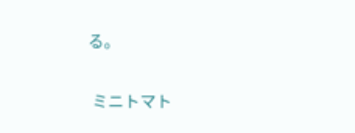る。

 ミニトマト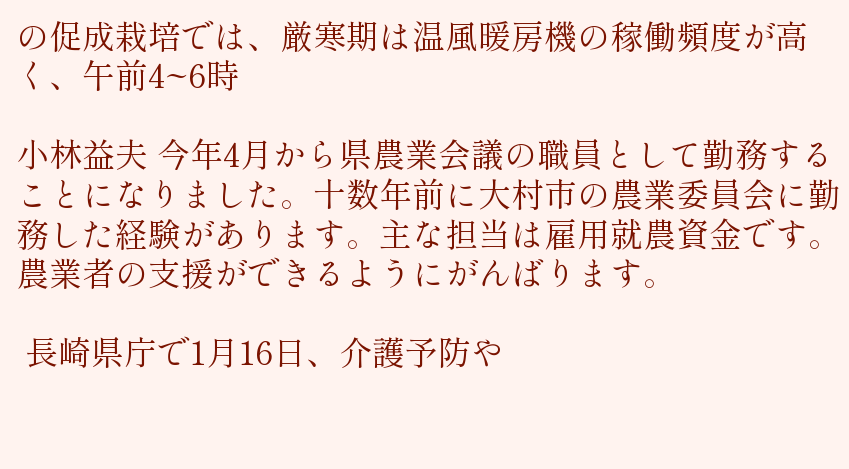の促成栽培では、厳寒期は温風暖房機の稼働頻度が高く、午前4~6時

小林益夫 今年4月から県農業会議の職員として勤務することになりました。十数年前に大村市の農業委員会に勤務した経験があります。主な担当は雇用就農資金です。農業者の支援ができるようにがんばります。

 長崎県庁で1月16日、介護予防や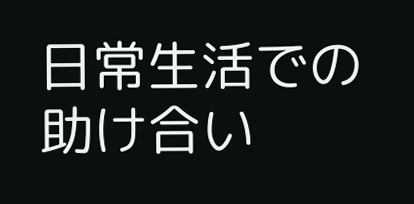日常生活での助け合い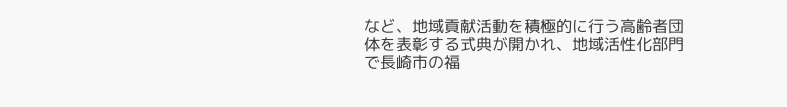など、地域貢献活動を積極的に行う高齢者団体を表彰する式典が開かれ、地域活性化部門で長崎市の福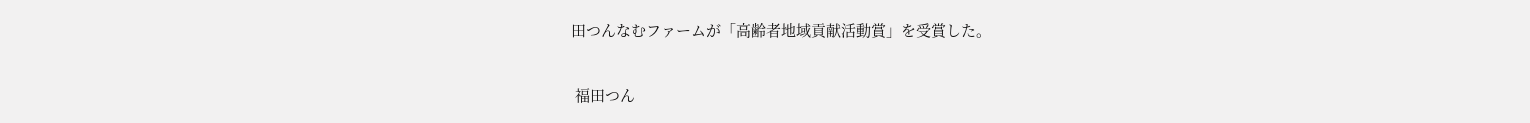田つんなむファームが「高齢者地域貢献活動賞」を受賞した。

 福田つん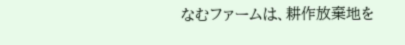なむファームは、耕作放棄地を